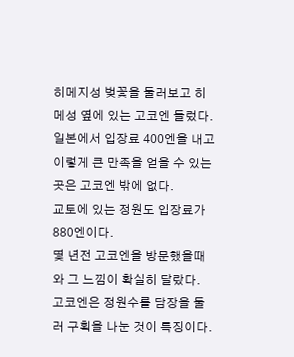히메지성 벚꽃을 둘러보고 히메성 옆에 있는 고코엔 들렀다.
일본에서 입장료 400엔을 내고 이렇게 큰 만족을 얻을 수 있는 곳은 고코엔 밖에 없다.
교토에 있는 정원도 입장료가 880엔이다.
몇 년전 고코엔을 방문했을때와 그 느낌이 확실히 달랐다.
고코엔은 정원수를 담장을 둘러 구획을 나눈 것이 특징이다.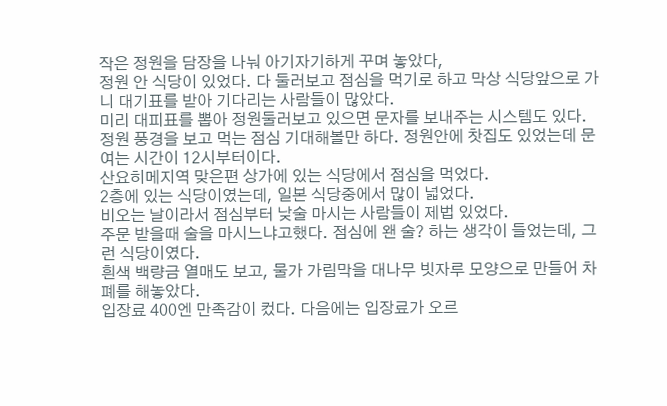작은 정원을 담장을 나눠 아기자기하게 꾸며 놓았다,
정원 안 식당이 있었다. 다 둘러보고 점심을 먹기로 하고 막상 식당앞으로 가니 대기표를 받아 기다리는 사람들이 많았다.
미리 대피표를 뽑아 정원둘러보고 있으면 문자를 보내주는 시스템도 있다.
정원 풍경을 보고 먹는 점심 기대해볼만 하다. 정원안에 찻집도 있었는데 문여는 시간이 12시부터이다.
산요히메지역 맞은편 상가에 있는 식당에서 점심을 먹었다.
2층에 있는 식당이였는데, 일본 식당중에서 많이 넓었다.
비오는 날이라서 점심부터 낮술 마시는 사람들이 제법 있었다.
주문 받을때 술을 마시느냐고했다. 점심에 왠 술? 하는 생각이 들었는데, 그런 식당이였다.
흰색 백량금 열매도 보고, 물가 가림막을 대나무 빗자루 모양으로 만들어 차폐를 해놓았다.
입장료 400엔 만족감이 컸다. 다음에는 입장료가 오르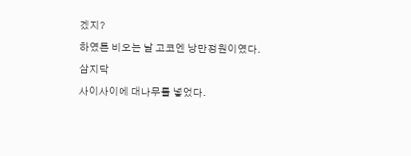겠지?
하였튼 비오는 날 고코엔 낭만정원이였다.
삼지닥
사이사이에 대나무를 넣었다.